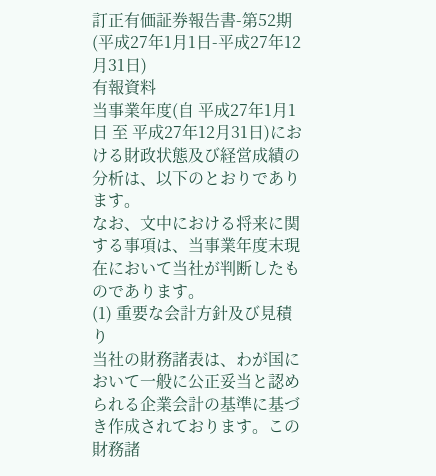訂正有価証券報告書-第52期(平成27年1月1日-平成27年12月31日)
有報資料
当事業年度(自 平成27年1月1日 至 平成27年12月31日)における財政状態及び経営成績の分析は、以下のとおりであります。
なお、文中における将来に関する事項は、当事業年度末現在において当社が判断したものであります。
(1) 重要な会計方針及び見積り
当社の財務諸表は、わが国において一般に公正妥当と認められる企業会計の基準に基づき作成されております。この財務諸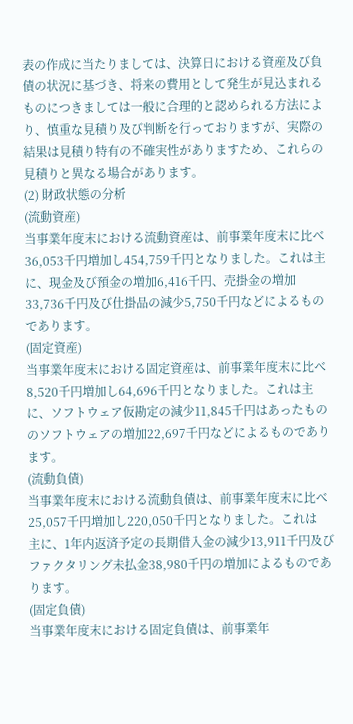表の作成に当たりましては、決算日における資産及び負債の状況に基づき、将来の費用として発生が見込まれるものにつきましては一般に合理的と認められる方法により、慎重な見積り及び判断を行っておりますが、実際の結果は見積り特有の不確実性がありますため、これらの見積りと異なる場合があります。
(2) 財政状態の分析
(流動資産)
当事業年度末における流動資産は、前事業年度末に比べ36,053千円増加し454,759千円となりました。これは主
に、現金及び預金の増加6,416千円、売掛金の増加33,736千円及び仕掛品の減少5,750千円などによるものであります。
(固定資産)
当事業年度末における固定資産は、前事業年度末に比べ8,520千円増加し64,696千円となりました。これは主
に、ソフトウェア仮勘定の減少11,845千円はあったもののソフトウェアの増加22,697千円などによるものであり
ます。
(流動負債)
当事業年度末における流動負債は、前事業年度末に比べ25,057千円増加し220,050千円となりました。これは
主に、1年内返済予定の長期借入金の減少13,911千円及びファクタリング未払金38,980千円の増加によるものであります。
(固定負債)
当事業年度末における固定負債は、前事業年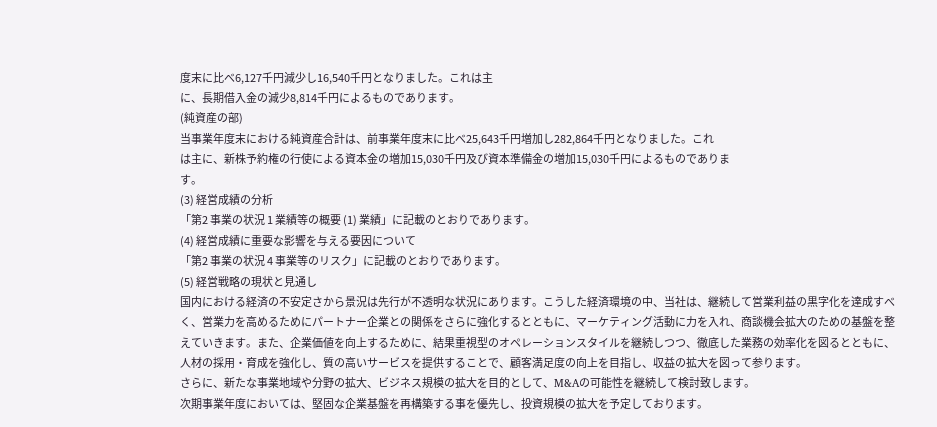度末に比べ6,127千円減少し16,540千円となりました。これは主
に、長期借入金の減少8,814千円によるものであります。
(純資産の部)
当事業年度末における純資産合計は、前事業年度末に比べ25,643千円増加し282,864千円となりました。これ
は主に、新株予約権の行使による資本金の増加15,030千円及び資本準備金の増加15,030千円によるものでありま
す。
(3) 経営成績の分析
「第2 事業の状況 1 業績等の概要 (1) 業績」に記載のとおりであります。
(4) 経営成績に重要な影響を与える要因について
「第2 事業の状況 4 事業等のリスク」に記載のとおりであります。
(5) 経営戦略の現状と見通し
国内における経済の不安定さから景況は先行が不透明な状況にあります。こうした経済環境の中、当社は、継続して営業利益の黒字化を達成すべく、営業力を高めるためにパートナー企業との関係をさらに強化するとともに、マーケティング活動に力を入れ、商談機会拡大のための基盤を整えていきます。また、企業価値を向上するために、結果重視型のオペレーションスタイルを継続しつつ、徹底した業務の効率化を図るとともに、人材の採用・育成を強化し、質の高いサービスを提供することで、顧客満足度の向上を目指し、収益の拡大を図って参ります。
さらに、新たな事業地域や分野の拡大、ビジネス規模の拡大を目的として、M&Aの可能性を継続して検討致します。
次期事業年度においては、堅固な企業基盤を再構築する事を優先し、投資規模の拡大を予定しております。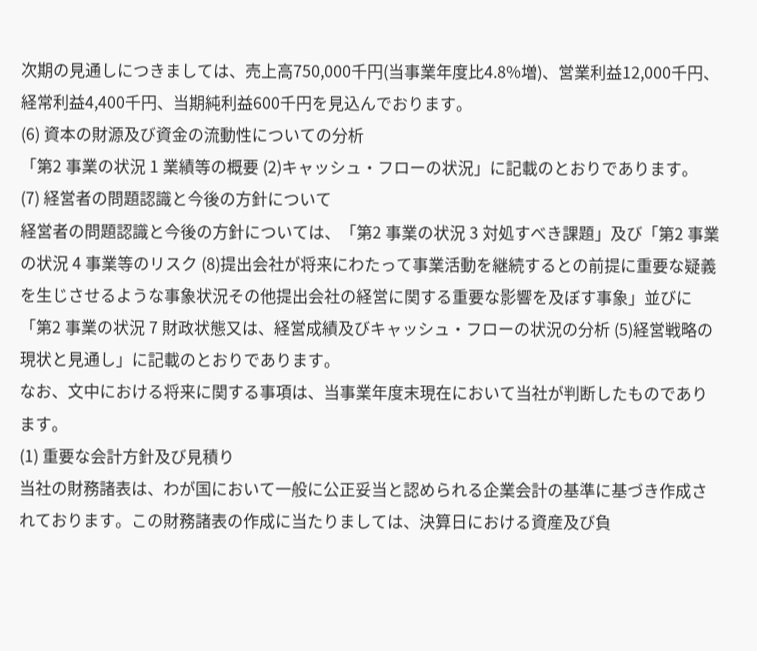次期の見通しにつきましては、売上高750,000千円(当事業年度比4.8%増)、営業利益12,000千円、経常利益4,400千円、当期純利益600千円を見込んでおります。
(6) 資本の財源及び資金の流動性についての分析
「第2 事業の状況 1 業績等の概要 (2)キャッシュ・フローの状況」に記載のとおりであります。
(7) 経営者の問題認識と今後の方針について
経営者の問題認識と今後の方針については、「第2 事業の状況 3 対処すべき課題」及び「第2 事業の状況 4 事業等のリスク (8)提出会社が将来にわたって事業活動を継続するとの前提に重要な疑義を生じさせるような事象状況その他提出会社の経営に関する重要な影響を及ぼす事象」並びに「第2 事業の状況 7 財政状態又は、経営成績及びキャッシュ・フローの状況の分析 (5)経営戦略の現状と見通し」に記載のとおりであります。
なお、文中における将来に関する事項は、当事業年度末現在において当社が判断したものであります。
(1) 重要な会計方針及び見積り
当社の財務諸表は、わが国において一般に公正妥当と認められる企業会計の基準に基づき作成されております。この財務諸表の作成に当たりましては、決算日における資産及び負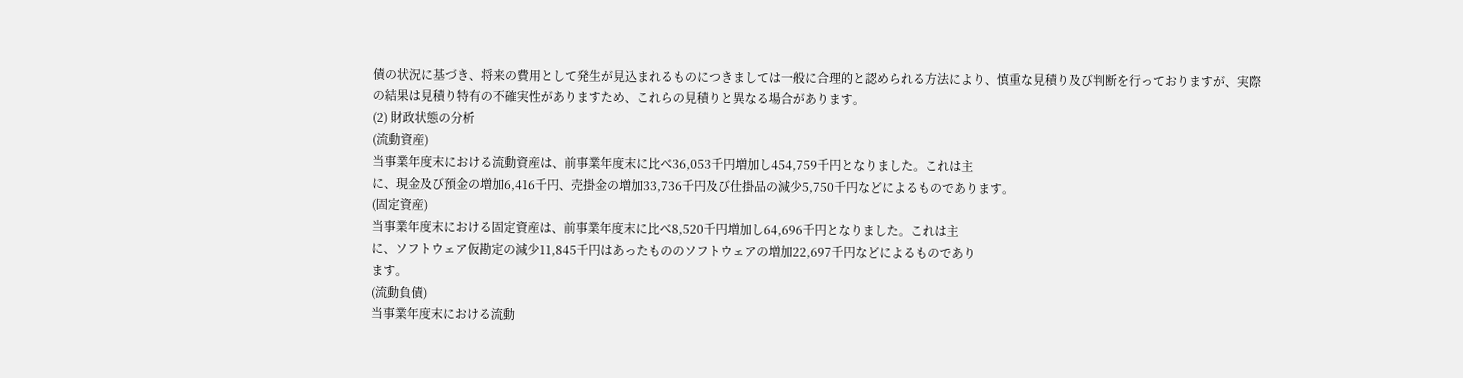債の状況に基づき、将来の費用として発生が見込まれるものにつきましては一般に合理的と認められる方法により、慎重な見積り及び判断を行っておりますが、実際の結果は見積り特有の不確実性がありますため、これらの見積りと異なる場合があります。
(2) 財政状態の分析
(流動資産)
当事業年度末における流動資産は、前事業年度末に比べ36,053千円増加し454,759千円となりました。これは主
に、現金及び預金の増加6,416千円、売掛金の増加33,736千円及び仕掛品の減少5,750千円などによるものであります。
(固定資産)
当事業年度末における固定資産は、前事業年度末に比べ8,520千円増加し64,696千円となりました。これは主
に、ソフトウェア仮勘定の減少11,845千円はあったもののソフトウェアの増加22,697千円などによるものであり
ます。
(流動負債)
当事業年度末における流動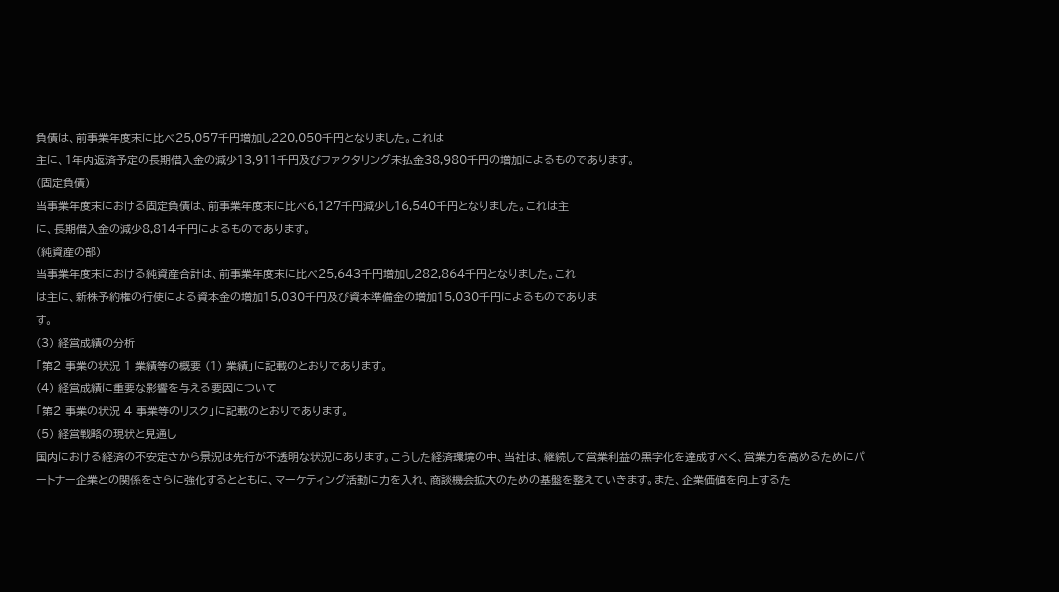負債は、前事業年度末に比べ25,057千円増加し220,050千円となりました。これは
主に、1年内返済予定の長期借入金の減少13,911千円及びファクタリング未払金38,980千円の増加によるものであります。
(固定負債)
当事業年度末における固定負債は、前事業年度末に比べ6,127千円減少し16,540千円となりました。これは主
に、長期借入金の減少8,814千円によるものであります。
(純資産の部)
当事業年度末における純資産合計は、前事業年度末に比べ25,643千円増加し282,864千円となりました。これ
は主に、新株予約権の行使による資本金の増加15,030千円及び資本準備金の増加15,030千円によるものでありま
す。
(3) 経営成績の分析
「第2 事業の状況 1 業績等の概要 (1) 業績」に記載のとおりであります。
(4) 経営成績に重要な影響を与える要因について
「第2 事業の状況 4 事業等のリスク」に記載のとおりであります。
(5) 経営戦略の現状と見通し
国内における経済の不安定さから景況は先行が不透明な状況にあります。こうした経済環境の中、当社は、継続して営業利益の黒字化を達成すべく、営業力を高めるためにパートナー企業との関係をさらに強化するとともに、マーケティング活動に力を入れ、商談機会拡大のための基盤を整えていきます。また、企業価値を向上するた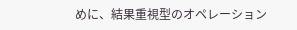めに、結果重視型のオペレーション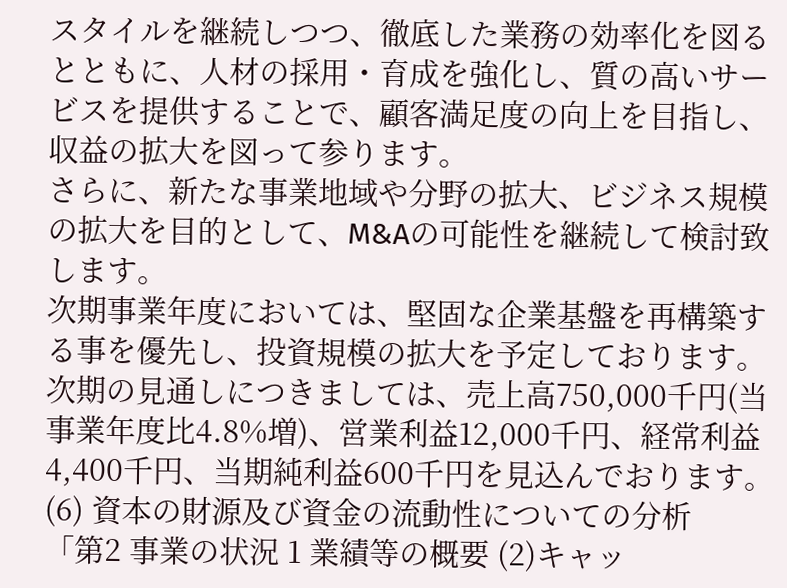スタイルを継続しつつ、徹底した業務の効率化を図るとともに、人材の採用・育成を強化し、質の高いサービスを提供することで、顧客満足度の向上を目指し、収益の拡大を図って参ります。
さらに、新たな事業地域や分野の拡大、ビジネス規模の拡大を目的として、M&Aの可能性を継続して検討致します。
次期事業年度においては、堅固な企業基盤を再構築する事を優先し、投資規模の拡大を予定しております。次期の見通しにつきましては、売上高750,000千円(当事業年度比4.8%増)、営業利益12,000千円、経常利益4,400千円、当期純利益600千円を見込んでおります。
(6) 資本の財源及び資金の流動性についての分析
「第2 事業の状況 1 業績等の概要 (2)キャッ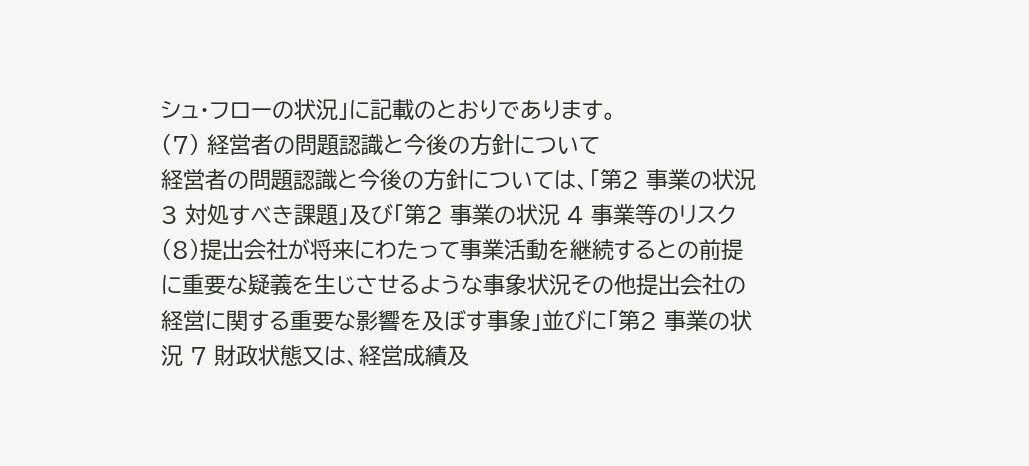シュ・フローの状況」に記載のとおりであります。
(7) 経営者の問題認識と今後の方針について
経営者の問題認識と今後の方針については、「第2 事業の状況 3 対処すべき課題」及び「第2 事業の状況 4 事業等のリスク (8)提出会社が将来にわたって事業活動を継続するとの前提に重要な疑義を生じさせるような事象状況その他提出会社の経営に関する重要な影響を及ぼす事象」並びに「第2 事業の状況 7 財政状態又は、経営成績及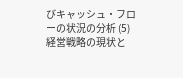びキャッシュ・フローの状況の分析 (5)経営戦略の現状と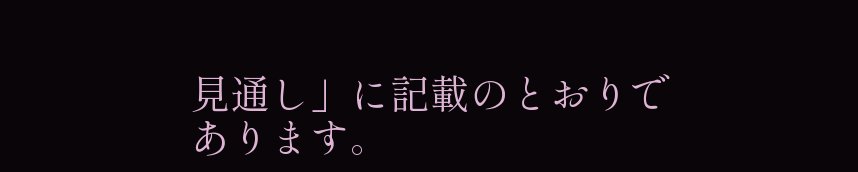見通し」に記載のとおりであります。